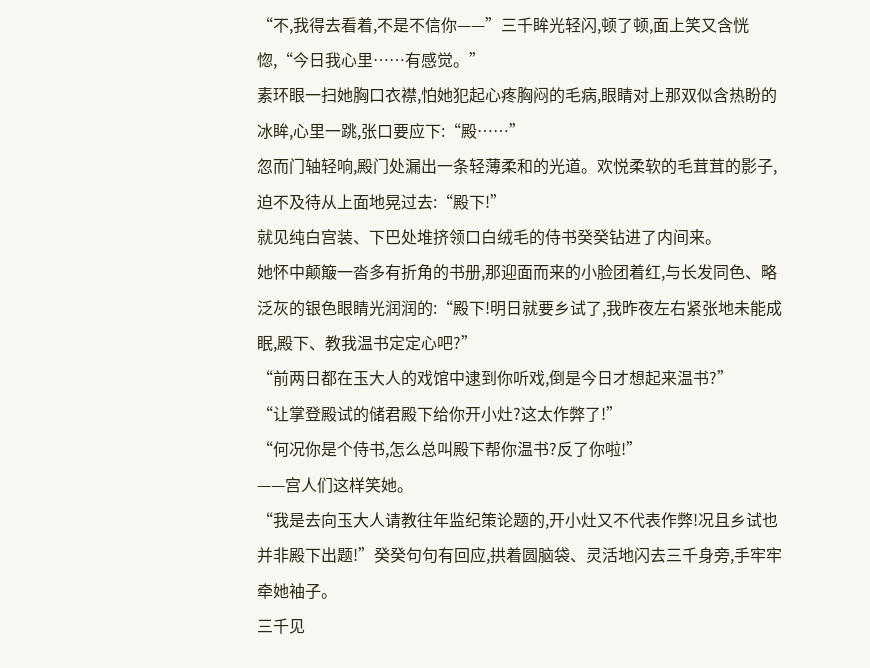“不,我得去看着,不是不信你——”三千眸光轻闪,顿了顿,面上笑又含恍惚,“今日我心里……有感觉。”
素环眼一扫她胸口衣襟,怕她犯起心疼胸闷的毛病,眼睛对上那双似含热盼的冰眸,心里一跳,张口要应下:“殿……”
忽而门轴轻响,殿门处漏出一条轻薄柔和的光道。欢悦柔软的毛茸茸的影子,迫不及待从上面地晃过去:“殿下!”
就见纯白宫装、下巴处堆挤领口白绒毛的侍书癸癸钻进了内间来。
她怀中颠簸一沓多有折角的书册,那迎面而来的小脸团着红,与长发同色、略泛灰的银色眼睛光润润的:“殿下!明日就要乡试了,我昨夜左右紧张地未能成眠,殿下、教我温书定定心吧?”
“前两日都在玉大人的戏馆中逮到你听戏,倒是今日才想起来温书?”
“让掌登殿试的储君殿下给你开小灶?这太作弊了!”
“何况你是个侍书,怎么总叫殿下帮你温书?反了你啦!”
——宫人们这样笑她。
“我是去向玉大人请教往年监纪策论题的,开小灶又不代表作弊!况且乡试也并非殿下出题!”癸癸句句有回应,拱着圆脑袋、灵活地闪去三千身旁,手牢牢牵她袖子。
三千见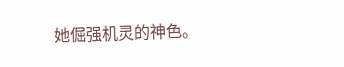她倔强机灵的神色。